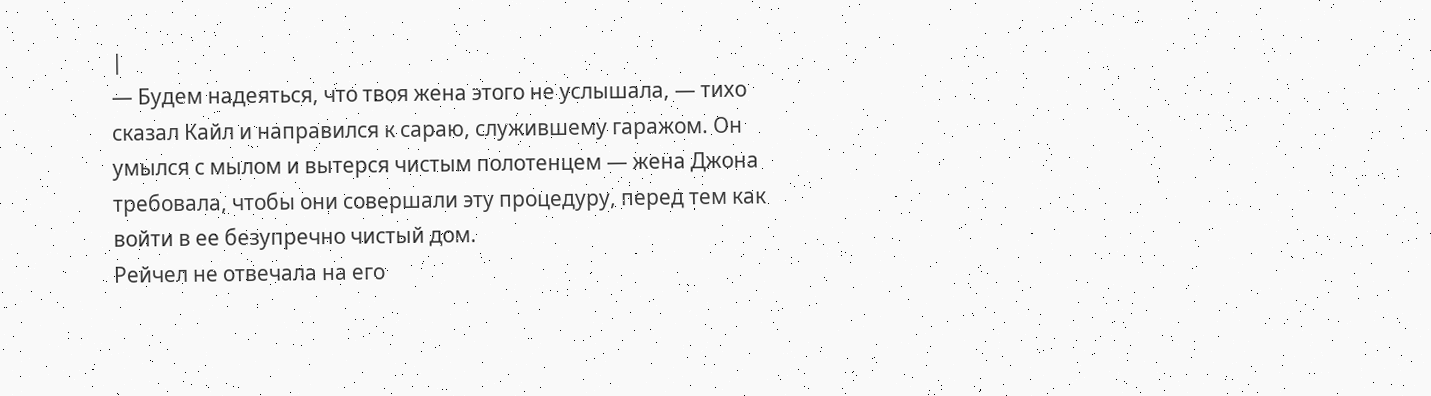|
— Будем надеяться, что твоя жена этого не услышала, — тихо сказал Кайл и направился к сараю, служившему гаражом. Он умылся с мылом и вытерся чистым полотенцем — жена Джона требовала, чтобы они совершали эту процедуру, перед тем как войти в ее безупречно чистый дом.
Рейчел не отвечала на его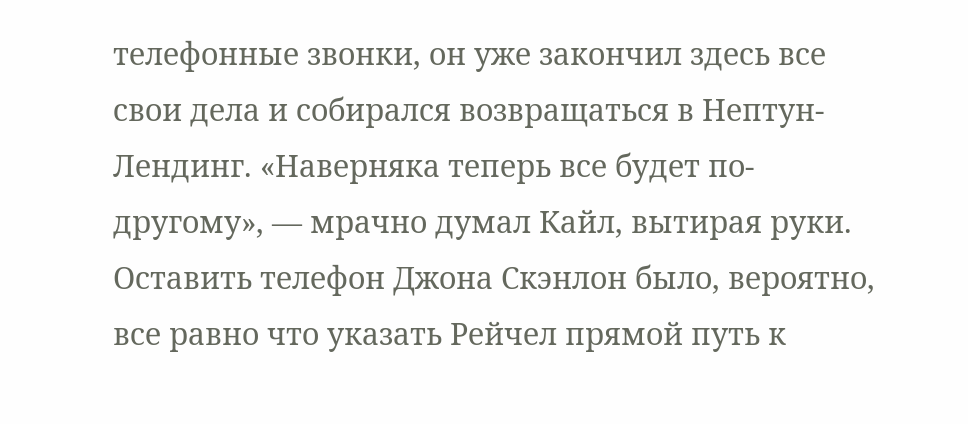телефонные звонки, он уже закончил здесь все свои дела и собирался возвращаться в Нептун-Лендинг. «Наверняка теперь все будет по-другому», — мрачно думал Кайл, вытирая руки. Оставить телефон Джона Скэнлон было, вероятно, все равно что указать Рейчел прямой путь к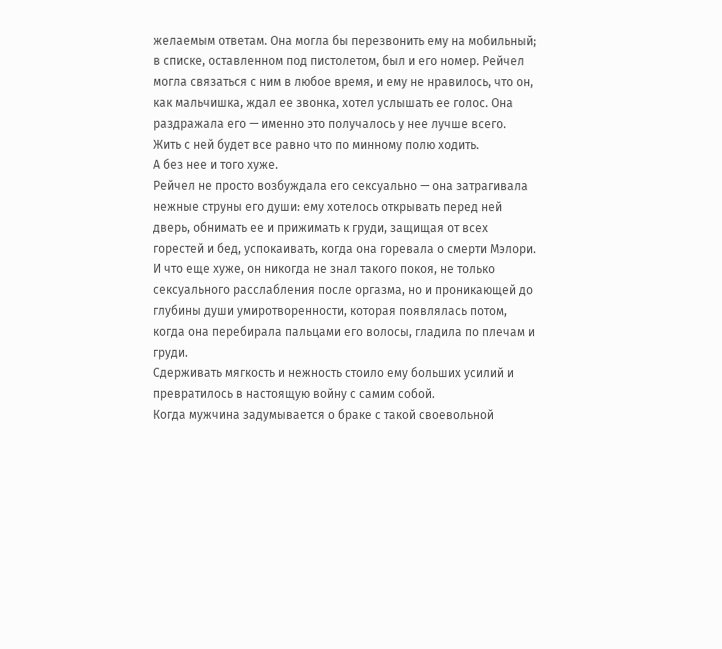желаемым ответам. Она могла бы перезвонить ему на мобильный; в списке, оставленном под пистолетом, был и его номер. Рейчел могла связаться с ним в любое время, и ему не нравилось, что он, как мальчишка, ждал ее звонка, хотел услышать ее голос. Она раздражала его — именно это получалось у нее лучше всего.
Жить с ней будет все равно что по минному полю ходить.
А без нее и того хуже.
Рейчел не просто возбуждала его сексуально — она затрагивала нежные струны его души: ему хотелось открывать перед ней дверь, обнимать ее и прижимать к груди, защищая от всех горестей и бед, успокаивать, когда она горевала о смерти Мэлори.
И что еще хуже, он никогда не знал такого покоя, не только сексуального расслабления после оргазма, но и проникающей до глубины души умиротворенности, которая появлялась потом, когда она перебирала пальцами его волосы, гладила по плечам и груди.
Сдерживать мягкость и нежность стоило ему больших усилий и превратилось в настоящую войну с самим собой.
Когда мужчина задумывается о браке с такой своевольной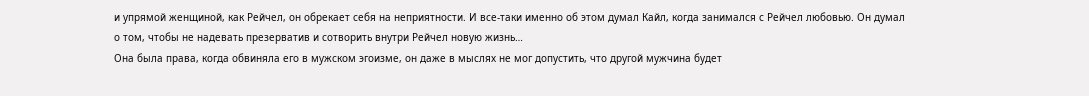и упрямой женщиной, как Рейчел, он обрекает себя на неприятности. И все-таки именно об этом думал Кайл, когда занимался с Рейчел любовью. Он думал о том, чтобы не надевать презерватив и сотворить внутри Рейчел новую жизнь…
Она была права, когда обвиняла его в мужском эгоизме, он даже в мыслях не мог допустить, что другой мужчина будет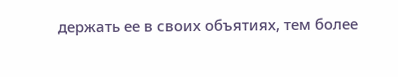держать ее в своих объятиях, тем более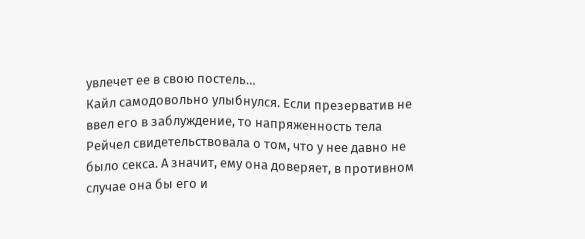увлечет ее в свою постель…
Кайл самодовольно улыбнулся. Если презерватив не ввел его в заблуждение, то напряженность тела Рейчел свидетельствовала о том, что у нее давно не было секса. А значит, ему она доверяет, в противном случае она бы его и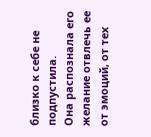близко к себе не подпустила.
Она распознала его желание отвлечь ее от эмоций, от тех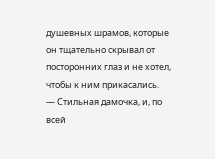душевных шрамов, которые он тщательно скрывал от посторонних глаз и не хотел, чтобы к ним прикасались.
— Стильная дамочка, и, по всей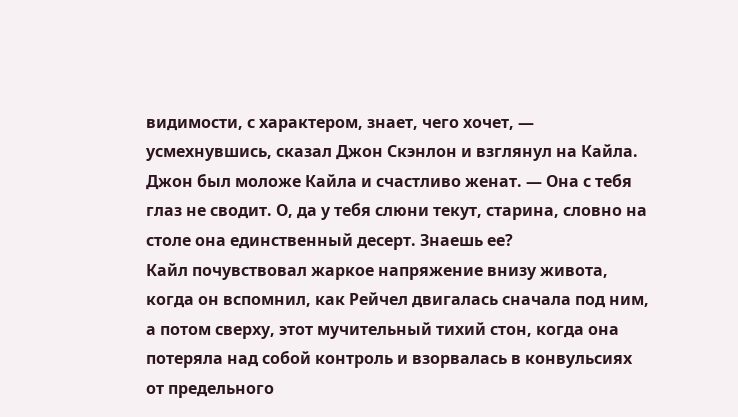видимости, с характером, знает, чего хочет, — усмехнувшись, сказал Джон Скэнлон и взглянул на Кайла. Джон был моложе Кайла и счастливо женат. — Она с тебя глаз не сводит. О, да у тебя слюни текут, старина, словно на столе она единственный десерт. Знаешь ее?
Кайл почувствовал жаркое напряжение внизу живота, когда он вспомнил, как Рейчел двигалась сначала под ним, а потом сверху, этот мучительный тихий стон, когда она потеряла над собой контроль и взорвалась в конвульсиях от предельного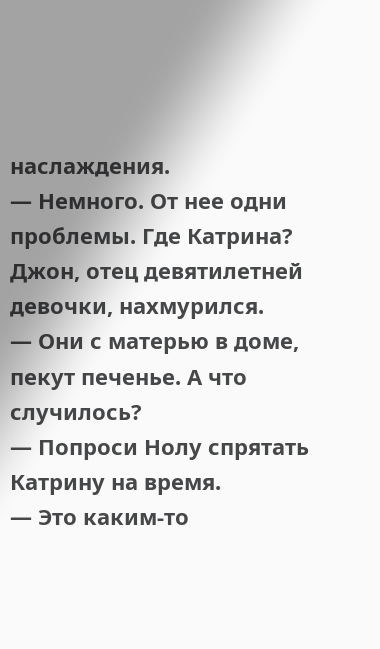наслаждения.
— Немного. От нее одни проблемы. Где Катрина?
Джон, отец девятилетней девочки, нахмурился.
— Они с матерью в доме, пекут печенье. А что случилось?
— Попроси Нолу спрятать Катрину на время.
— Это каким-то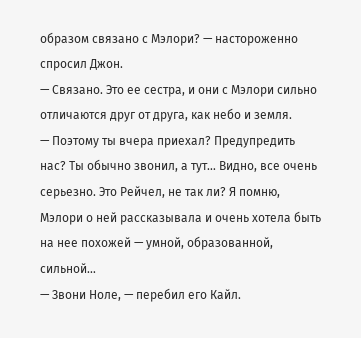образом связано с Мэлори? — настороженно спросил Джон.
— Связано. Это ее сестра, и они с Мэлори сильно отличаются друг от друга, как небо и земля.
— Поэтому ты вчера приехал? Предупредить нас? Ты обычно звонил, а тут… Видно, все очень серьезно. Это Рейчел, не так ли? Я помню, Мэлори о ней рассказывала и очень хотела быть на нее похожей — умной, образованной, сильной…
— Звони Ноле, — перебил его Кайл.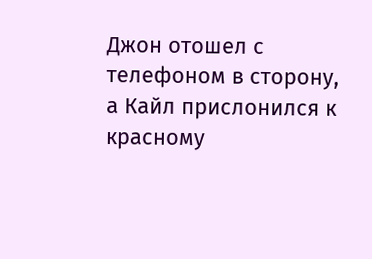Джон отошел с телефоном в сторону, а Кайл прислонился к красному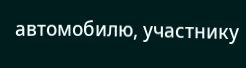автомобилю, участнику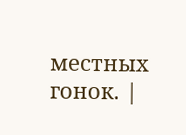местных гонок. |